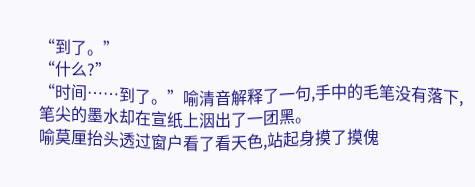“到了。”
“什么?”
“时间……到了。”喻清音解释了一句,手中的毛笔没有落下,笔尖的墨水却在宣纸上洇出了一团黑。
喻莫厘抬头透过窗户看了看天色,站起身摸了摸傀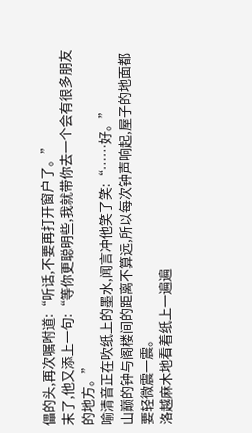儡的头,再次嘱咐道:“听话,不要再打开窗户了。”
末了,他又添上一句:“等你更聪明些,我就带你去一个会有很多朋友的地方。”
喻清音正在吹纸上的墨水,闻言冲他笑了笑:“……好。”
山巅的钟与阁楼间的距离不算远,所以每次钟声响起,屋子的地面都要轻微震一震。
洛越麻木地看着纸上一遍遍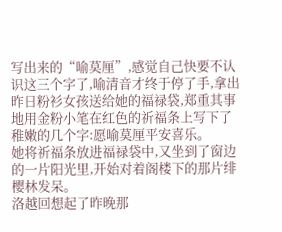写出来的“喻莫厘”,感觉自己快要不认识这三个字了,喻清音才终于停了手,拿出昨日粉衫女孩送给她的福禄袋,郑重其事地用金粉小笔在红色的祈福条上写下了稚嫩的几个字:愿喻莫厘平安喜乐。
她将祈福条放进福禄袋中,又坐到了窗边的一片阳光里,开始对着阁楼下的那片绯樱林发呆。
洛越回想起了昨晚那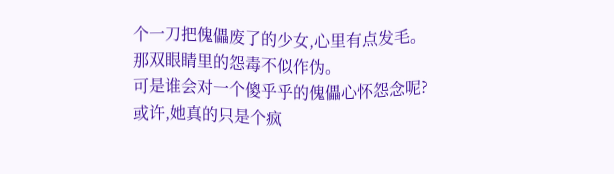个一刀把傀儡废了的少女,心里有点发毛。
那双眼睛里的怨毒不似作伪。
可是谁会对一个傻乎乎的傀儡心怀怨念呢?
或许,她真的只是个疯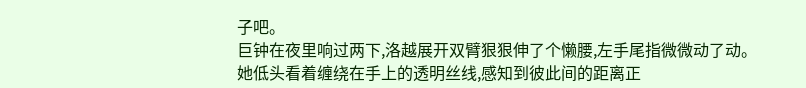子吧。
巨钟在夜里响过两下,洛越展开双臂狠狠伸了个懒腰,左手尾指微微动了动。
她低头看着缠绕在手上的透明丝线,感知到彼此间的距离正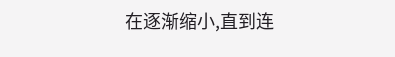在逐渐缩小,直到连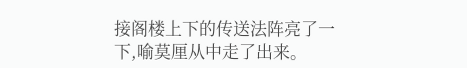接阁楼上下的传送法阵亮了一下,喻莫厘从中走了出来。